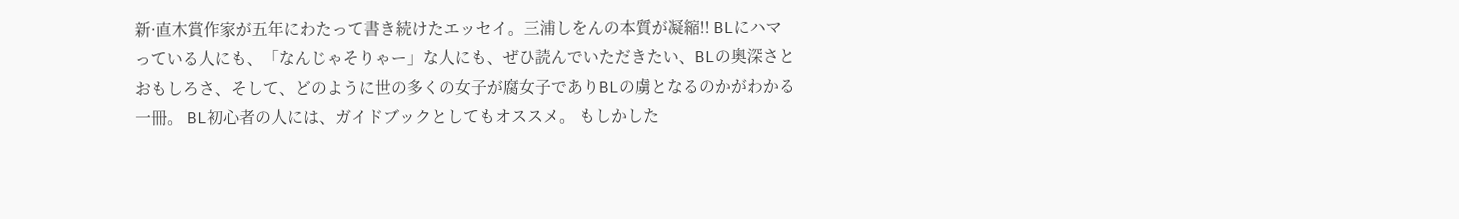新·直木賞作家が五年にわたって書き続けたエッセイ。三浦しをんの本質が凝縮!! BLにハマっている人にも、「なんじゃそりゃー」な人にも、ぜひ読んでいただきたい、BLの奥深さとおもしろさ、そして、どのように世の多くの女子が腐女子でありBLの虜となるのかがわかる一冊。 BL初心者の人には、ガイドブックとしてもオススメ。 もしかした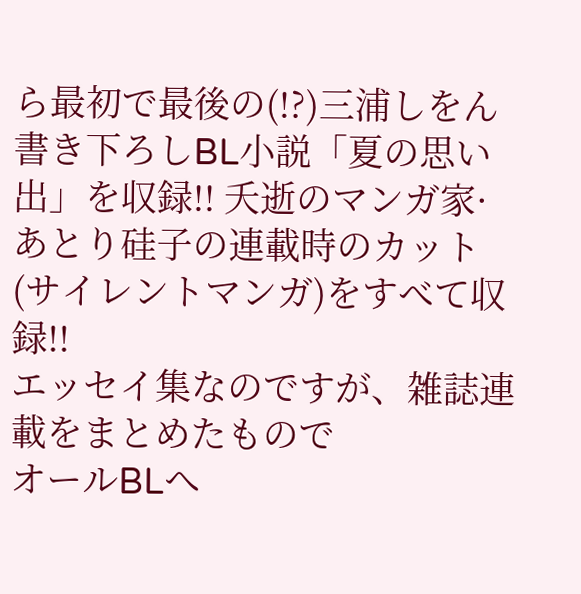ら最初で最後の(!?)三浦しをん書き下ろしBL小説「夏の思い出」を収録!! 夭逝のマンガ家·あとり硅子の連載時のカット(サイレントマンガ)をすべて収録!!
エッセイ集なのですが、雑誌連載をまとめたもので
オールBLへ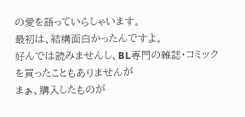の愛を語っていらしゃいます。
最初は、結構面白かったんですよ。
好んでは読みませんし、BL専門の雑誌・コミックを買ったこともありませんが
まぁ、購入したものが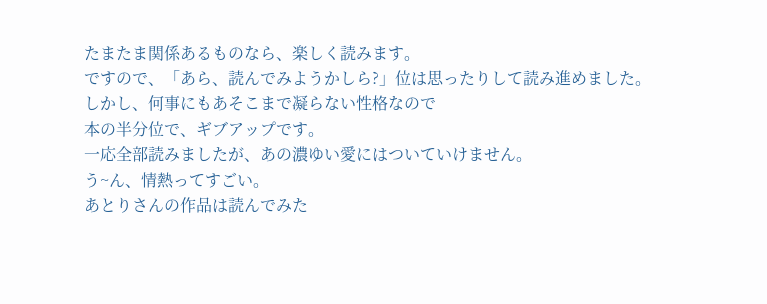たまたま関係あるものなら、楽しく読みます。
ですので、「あら、読んでみようかしら?」位は思ったりして読み進めました。
しかし、何事にもあそこまで凝らない性格なので
本の半分位で、ギブアップです。
一応全部読みましたが、あの濃ゆい愛にはついていけません。
う~ん、情熱ってすごい。
あとりさんの作品は読んでみた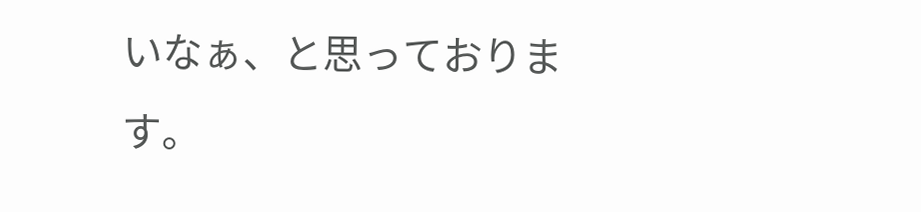いなぁ、と思っております。